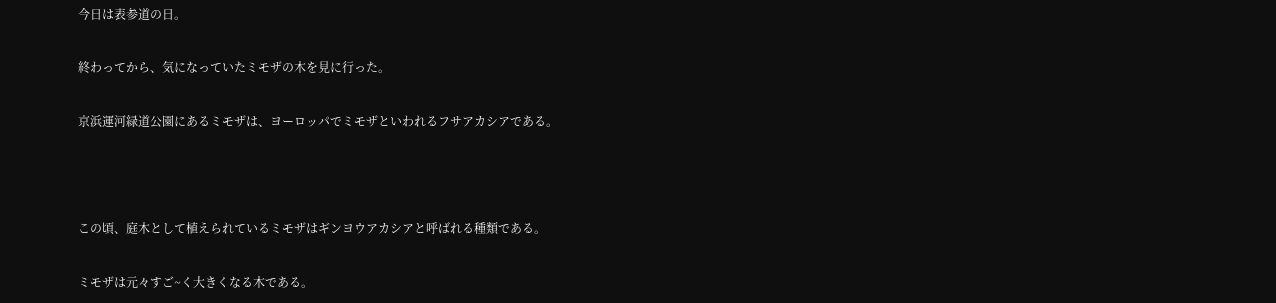今日は表参道の日。

終わってから、気になっていたミモザの木を見に行った。

京浜運河緑道公園にあるミモザは、ヨーロッパでミモザといわれるフサアカシアである。



この頃、庭木として植えられているミモザはギンヨウアカシアと呼ばれる種類である。

ミモザは元々すご~く大きくなる木である。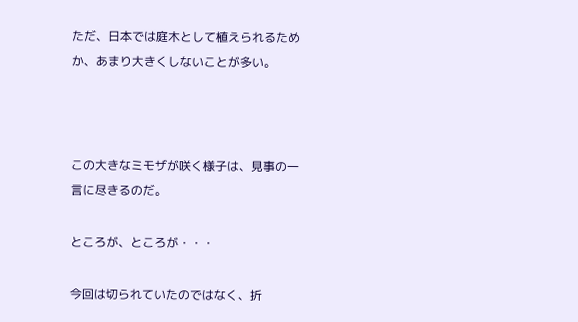ただ、日本では庭木として植えられるためか、あまり大きくしないことが多い。



この大きなミモザが咲く様子は、見事の一言に尽きるのだ。

ところが、ところが・・・

今回は切られていたのではなく、折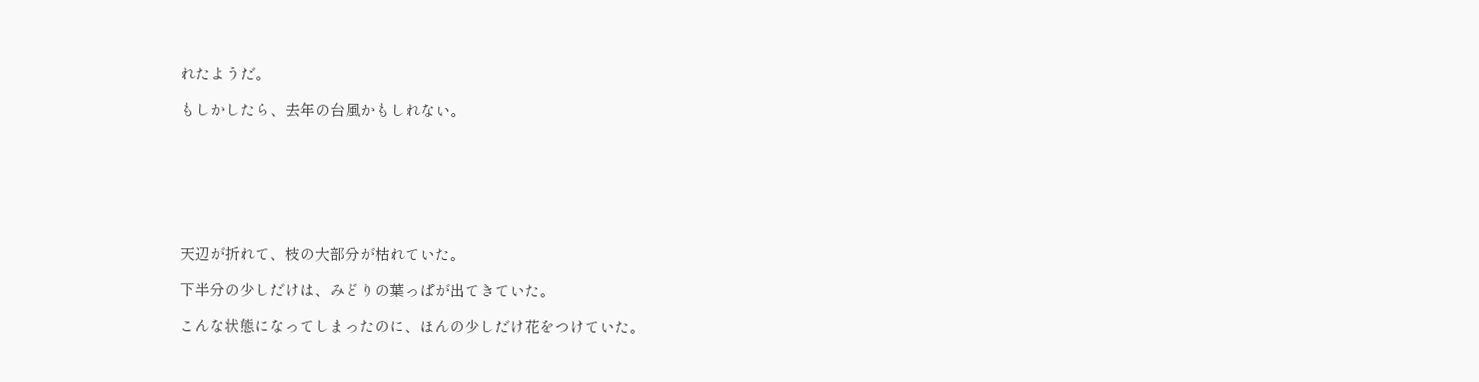れたようだ。

もしかしたら、去年の台風かもしれない。







天辺が折れて、枝の大部分が枯れていた。

下半分の少しだけは、みどりの葉っぱが出てきていた。

こんな状態になってしまったのに、ほんの少しだけ花をつけていた。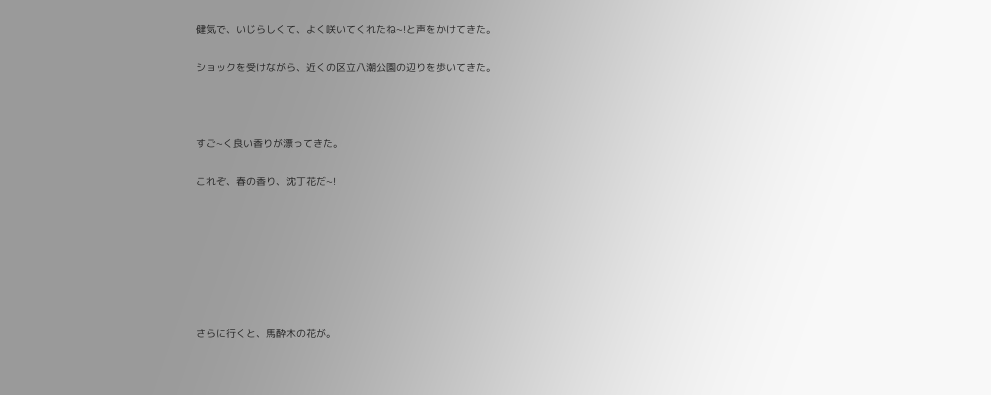健気で、いじらしくて、よく咲いてくれたね~!と声をかけてきた。

ショックを受けながら、近くの区立八潮公園の辺りを歩いてきた。



すご~く良い香りが漂ってきた。

これぞ、春の香り、沈丁花だ~!







さらに行くと、馬酔木の花が。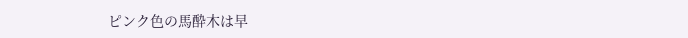ピンク色の馬酔木は早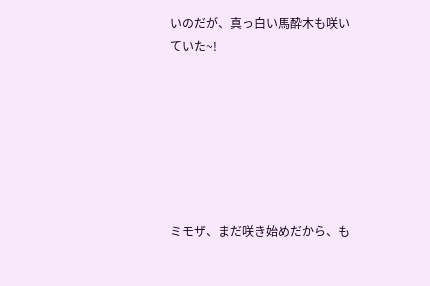いのだが、真っ白い馬酔木も咲いていた~!







ミモザ、まだ咲き始めだから、も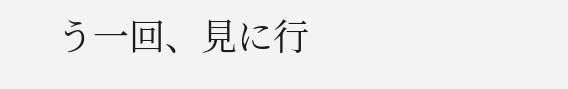う一回、見に行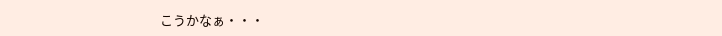こうかなぁ・・・